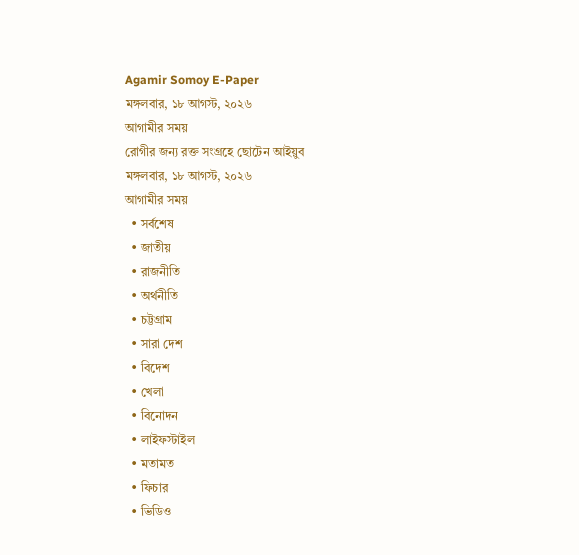Agamir Somoy E-Paper
মঙ্গলবার, ১৮ আগস্ট, ২০২৬
আগামীর সময়
রোগীর জন্য রক্ত সংগ্রহে ছোটেন আইয়ুব
মঙ্গলবার, ১৮ আগস্ট, ২০২৬
আগামীর সময়
  • সর্বশেষ
  • জাতীয়
  • রাজনীতি
  • অর্থনীতি
  • চট্টগ্রাম
  • সারা দেশ
  • বিদেশ
  • খেলা
  • বিনোদন
  • লাইফস্টাইল
  • মতামত
  • ফিচার
  • ভিডিও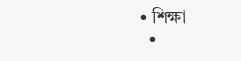• শিক্ষা
  •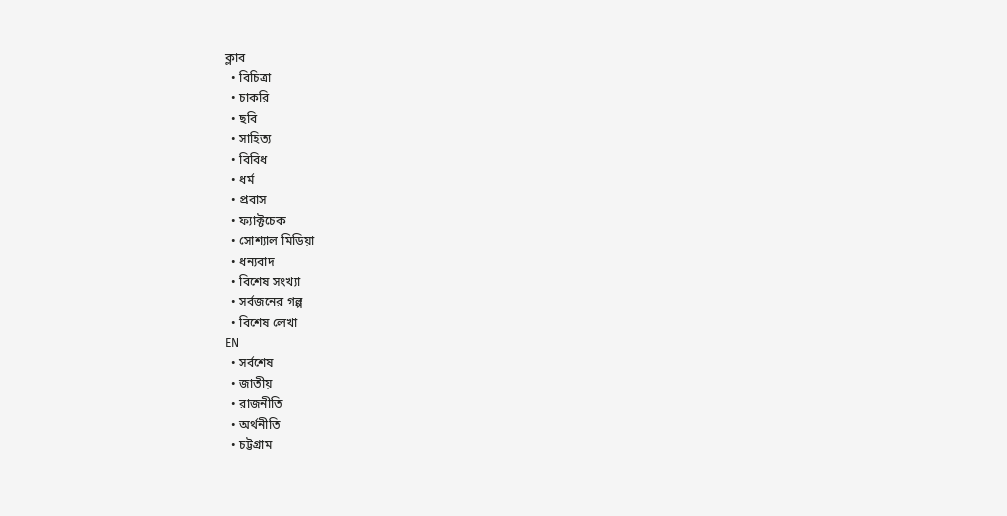ক্লাব
  • বিচিত্রা
  • চাকরি
  • ছবি
  • সাহিত্য
  • বিবিধ
  • ধর্ম
  • প্রবাস
  • ফ্যাক্টচেক
  • সোশ্যাল মিডিয়া
  • ধন্যবাদ
  • বিশেষ সংখ্যা
  • সর্বজনের গল্প
  • বিশেষ লেখা
EN
  • সর্বশেষ
  • জাতীয়
  • রাজনীতি
  • অর্থনীতি
  • চট্টগ্রাম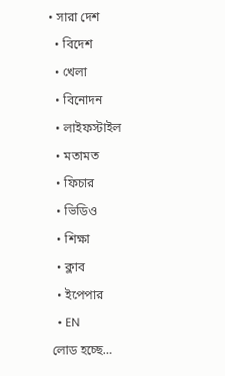• সারা দেশ
  • বিদেশ
  • খেলা
  • বিনোদন
  • লাইফস্টাইল
  • মতামত
  • ফিচার
  • ভিডিও
  • শিক্ষা
  • ক্লাব
  • ইপেপার
  • EN
লোড হচ্ছে…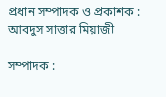প্রধান সম্পাদক ও প্রকাশক : আবদুস সাত্তার মিয়াজী

সম্পাদক :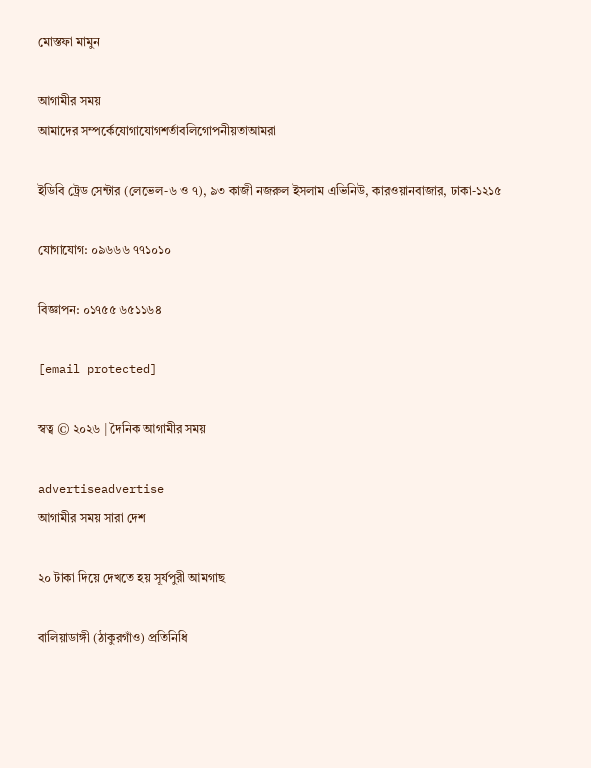মোস্তফা মামুন

আগামীর সময়
আমাদের সম্পর্কেযোগাযোগশর্তাবলিগোপনীয়তাআমরা

ইডিবি ট্রেড সেন্টার (লেভেল-৬ ও ৭), ৯৩ কাজী নজরুল ইসলাম এভিনিউ, কারওয়ানবাজার, ঢাকা-১২১৫

যোগাযোগ: ০৯৬৬৬ ৭৭১০১০

বিজ্ঞাপন: ০১৭৫৫ ৬৫১১৬৪

[email protected]

স্বত্ব © ২০২৬ | দৈনিক আগামীর সময়

advertiseadvertise
আগামীর সময় সারা দেশ

২০ টাকা দিয়ে দেখতে হয় সূর্যপুরী আমগাছ

বালিয়াডাঙ্গী (ঠাকুরগাঁও) প্রতিনিধি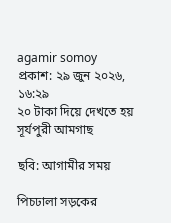agamir somoy
প্রকাশ: ২৯ জুন ২০২৬, ১৬:২৯
২০ টাকা দিয়ে দেখতে হয় সূর্যপুরী আমগাছ

ছবি: আগামীর সময়

পিচঢালা সড়কের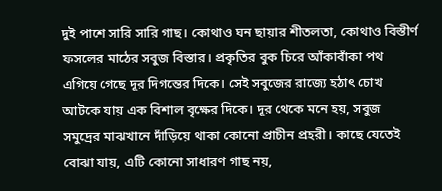দুই পাশে সারি সারি গাছ। কোথাও ঘন ছায়ার শীতলতা, কোথাও বিস্তীর্ণ ফসলের মাঠের সবুজ বিস্তার। প্রকৃতির বুক চিরে আঁকাবাঁকা পথ এগিয়ে গেছে দূর দিগন্তের দিকে। সেই সবুজের রাজ্যে হঠাৎ চোখ আটকে যায় এক বিশাল বৃক্ষের দিকে। দূর থেকে মনে হয়, সবুজ সমুদ্রের মাঝখানে দাঁড়িয়ে থাকা কোনো প্রাচীন প্রহরী। কাছে যেতেই বোঝা যায়, এটি কোনো সাধারণ গাছ নয়,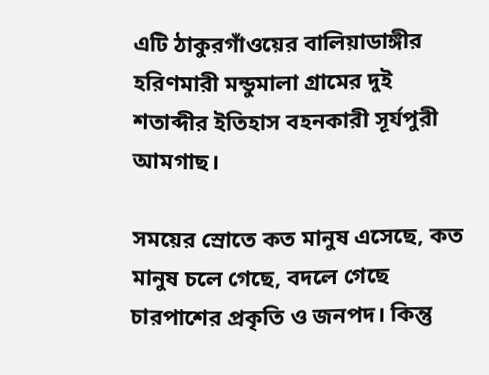এটি ঠাকুরগাঁওয়ের বালিয়াডাঙ্গীর হরিণমারী মন্ডুমালা গ্রামের দুই শতাব্দীর ইতিহাস বহনকারী সূর্যপুরী আমগাছ।

সময়ের স্রোতে কত মানুষ এসেছে, কত মানুষ চলে গেছে, বদলে গেছে চারপাশের প্রকৃতি ও জনপদ। কিন্তু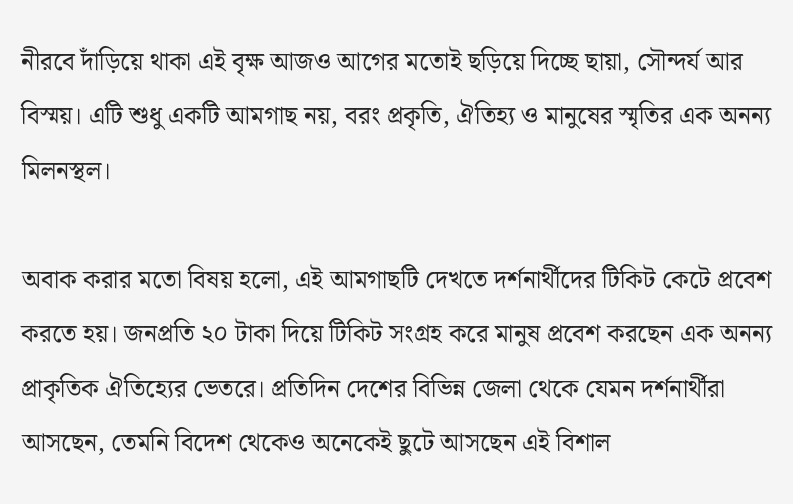নীরবে দাঁড়িয়ে থাকা এই বৃক্ষ আজও আগের মতোই ছড়িয়ে দিচ্ছে ছায়া, সৌন্দর্য আর বিস্ময়। এটি শুধু একটি আমগাছ নয়, বরং প্রকৃতি, ঐতিহ্য ও মানুষের স্মৃতির এক অনন্য মিলনস্থল।

অবাক করার মতো বিষয় হলো, এই আমগাছটি দেখতে দর্শনার্থীদের টিকিট কেটে প্রবেশ করতে হয়। জনপ্রতি ২০ টাকা দিয়ে টিকিট সংগ্রহ করে মানুষ প্রবেশ করছেন এক অনন্য প্রাকৃতিক ঐতিহ্যের ভেতরে। প্রতিদিন দেশের বিভিন্ন জেলা থেকে যেমন দর্শনার্থীরা আসছেন, তেমনি বিদেশ থেকেও অনেকেই ছুটে আসছেন এই বিশাল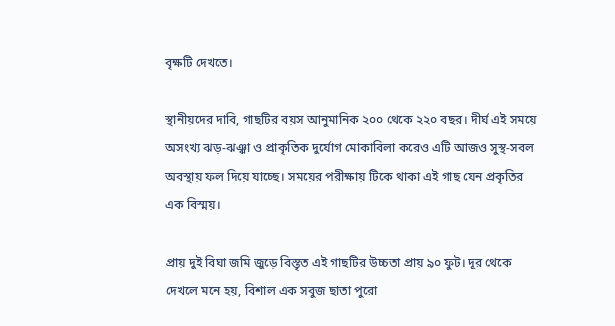বৃক্ষটি দেখতে।

স্থানীয়দের দাবি, গাছটির বয়স আনুমানিক ২০০ থেকে ২২০ বছর। দীর্ঘ এই সময়ে অসংখ্য ঝড়-ঝঞ্ঝা ও প্রাকৃতিক দুর্যোগ মোকাবিলা করেও এটি আজও সুস্থ-সবল অবস্থায় ফল দিয়ে যাচ্ছে। সময়ের পরীক্ষায় টিকে থাকা এই গাছ যেন প্রকৃতির এক বিস্ময়।

প্রায় দুই বিঘা জমি জুড়ে বিস্তৃত এই গাছটির উচ্চতা প্রায় ৯০ ফুট। দূর থেকে দেখলে মনে হয়, বিশাল এক সবুজ ছাতা পুরো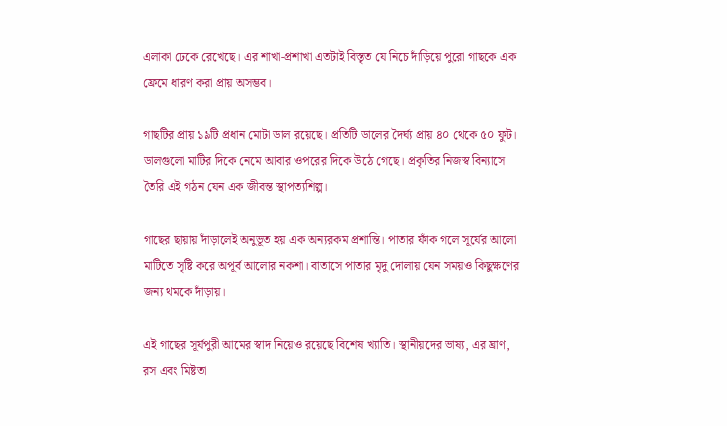এলাকা ঢেকে রেখেছে। এর শাখা-প্রশাখা এতটাই বিস্তৃত যে নিচে দাঁড়িয়ে পুরো গাছকে এক ফ্রেমে ধারণ করা প্রায় অসম্ভব।

গাছটির প্রায় ১৯টি প্রধান মোটা ডাল রয়েছে। প্রতিটি ডালের দৈর্ঘ্য প্রায় ৪০ থেকে ৫০ ফুট। ডালগুলো মাটির দিকে নেমে আবার ওপরের দিকে উঠে গেছে। প্রকৃতির নিজস্ব বিন্যাসে তৈরি এই গঠন যেন এক জীবন্ত স্থাপত্যশিল্প।

গাছের ছায়ায় দাঁড়ালেই অনুভূত হয় এক অন্যরকম প্রশান্তি। পাতার ফাঁক গলে সূর্যের আলো মাটিতে সৃষ্টি করে অপূর্ব আলোর নকশা। বাতাসে পাতার মৃদু দোলায় যেন সময়ও কিছুক্ষণের জন্য থমকে দাঁড়ায়।

এই গাছের সূর্যপুরী আমের স্বাদ নিয়েও রয়েছে বিশেষ খ্যাতি। স্থানীয়দের ভাষ্য, এর ঘ্রাণ, রস এবং মিষ্টতা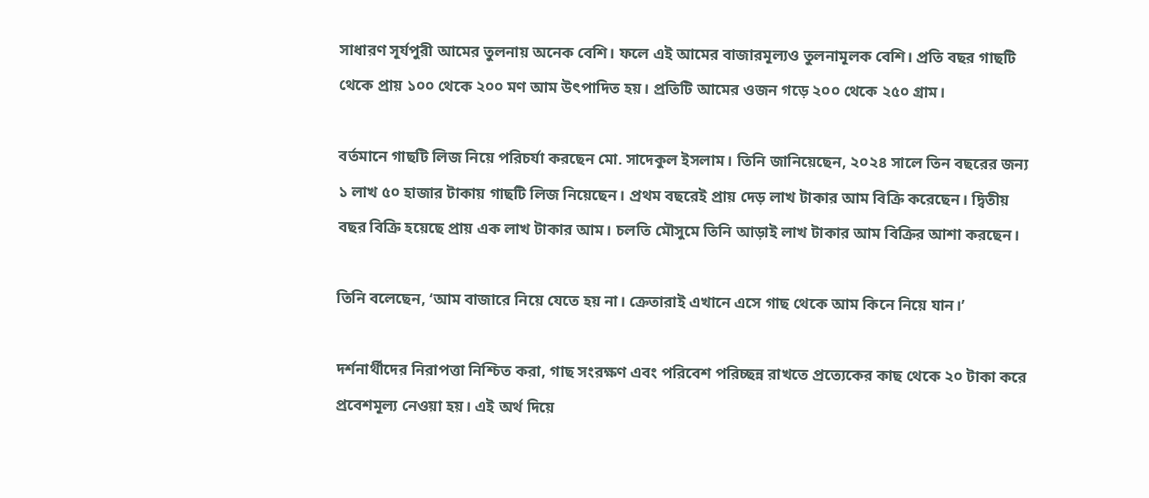সাধারণ সূর্যপুরী আমের তুলনায় অনেক বেশি। ফলে এই আমের বাজারমূল্যও তুলনামূলক বেশি। প্রতি বছর গাছটি থেকে প্রায় ১০০ থেকে ২০০ মণ আম উৎপাদিত হয়। প্রতিটি আমের ওজন গড়ে ২০০ থেকে ২৫০ গ্রাম।

বর্তমানে গাছটি লিজ নিয়ে পরিচর্যা করছেন মো. সাদেকুল ইসলাম। তিনি জানিয়েছেন, ২০২৪ সালে তিন বছরের জন্য ১ লাখ ৫০ হাজার টাকায় গাছটি লিজ নিয়েছেন। প্রথম বছরেই প্রায় দেড় লাখ টাকার আম বিক্রি করেছেন। দ্বিতীয় বছর বিক্রি হয়েছে প্রায় এক লাখ টাকার আম। চলতি মৌসুমে তিনি আড়াই লাখ টাকার আম বিক্রির আশা করছেন।

তিনি বলেছেন, ‘আম বাজারে নিয়ে যেতে হয় না। ক্রেতারাই এখানে এসে গাছ থেকে আম কিনে নিয়ে যান।’

দর্শনার্থীদের নিরাপত্তা নিশ্চিত করা, গাছ সংরক্ষণ এবং পরিবেশ পরিচ্ছন্ন রাখতে প্রত্যেকের কাছ থেকে ২০ টাকা করে প্রবেশমূল্য নেওয়া হয়। এই অর্থ দিয়ে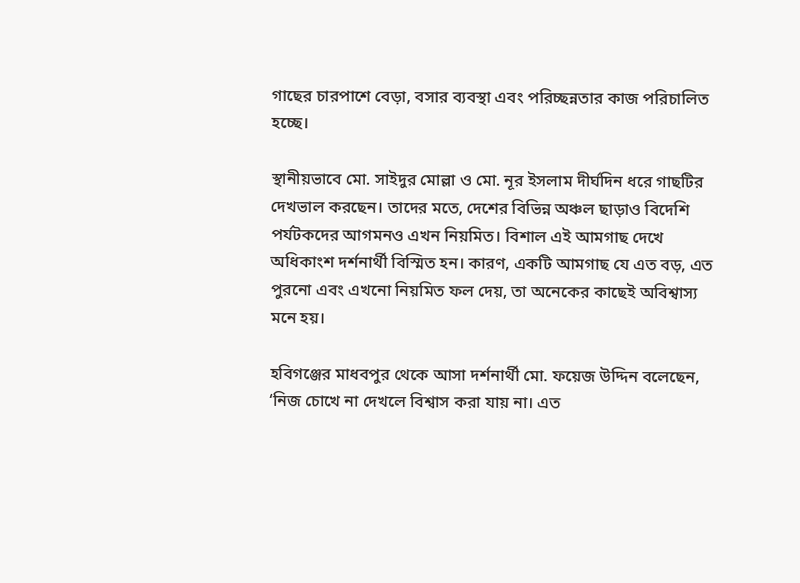গাছের চারপাশে বেড়া, বসার ব্যবস্থা এবং পরিচ্ছন্নতার কাজ পরিচালিত হচ্ছে।

স্থানীয়ভাবে মো. সাইদুর মোল্লা ও মো. নূর ইসলাম দীর্ঘদিন ধরে গাছটির দেখভাল করছেন। তাদের মতে, দেশের বিভিন্ন অঞ্চল ছাড়াও বিদেশি পর্যটকদের আগমনও এখন নিয়মিত। বিশাল এই আমগাছ দেখে অধিকাংশ দর্শনার্থী বিস্মিত হন। কারণ, একটি আমগাছ যে এত বড়, এত পুরনো এবং এখনো নিয়মিত ফল দেয়, তা অনেকের কাছেই অবিশ্বাস্য মনে হয়।

হবিগঞ্জের মাধবপুর থেকে আসা দর্শনার্থী মো. ফয়েজ উদ্দিন বলেছেন, ‘নিজ চোখে না দেখলে বিশ্বাস করা যায় না। এত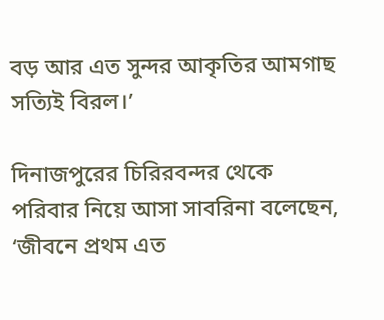বড় আর এত সুন্দর আকৃতির আমগাছ সত্যিই বিরল।’

দিনাজপুরের চিরিরবন্দর থেকে পরিবার নিয়ে আসা সাবরিনা বলেছেন, ‘জীবনে প্রথম এত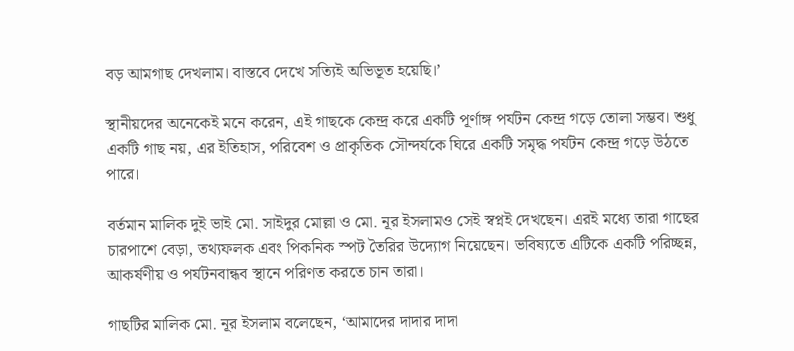বড় আমগাছ দেখলাম। বাস্তবে দেখে সত্যিই অভিভূত হয়েছি।’

স্থানীয়দের অনেকেই মনে করেন, এই গাছকে কেন্দ্র করে একটি পূর্ণাঙ্গ পর্যটন কেন্দ্র গড়ে তোলা সম্ভব। শুধু একটি গাছ নয়, এর ইতিহাস, পরিবেশ ও প্রাকৃতিক সৌন্দর্যকে ঘিরে একটি সমৃদ্ধ পর্যটন কেন্দ্র গড়ে উঠতে পারে।

বর্তমান মালিক দুই ভাই মো. সাইদুর মোল্লা ও মো. নূর ইসলামও সেই স্বপ্নই দেখছেন। এরই মধ্যে তারা গাছের চারপাশে বেড়া, তথ্যফলক এবং পিকনিক স্পট তৈরির উদ্যোগ নিয়েছেন। ভবিষ্যতে এটিকে একটি পরিচ্ছন্ন, আকর্ষণীয় ও পর্যটনবান্ধব স্থানে পরিণত করতে চান তারা।

গাছটির মালিক মো. নূর ইসলাম বলেছেন, ‘আমাদের দাদার দাদা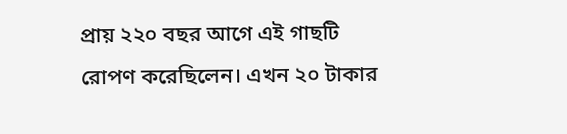প্রায় ২২০ বছর আগে এই গাছটি রোপণ করেছিলেন। এখন ২০ টাকার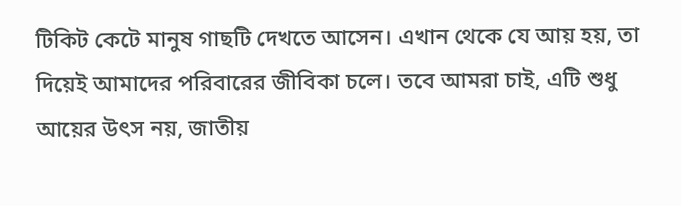টিকিট কেটে মানুষ গাছটি দেখতে আসেন। এখান থেকে যে আয় হয়, তা দিয়েই আমাদের পরিবারের জীবিকা চলে। তবে আমরা চাই, এটি শুধু আয়ের উৎস নয়, জাতীয়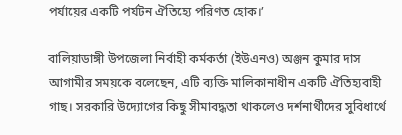পর্যায়ের একটি পর্যটন ঐতিহ্যে পরিণত হোক।’

বালিয়াডাঙ্গী উপজেলা নির্বাহী কর্মকর্তা (ইউএনও) অঞ্জন কুমার দাস আগামীর সময়কে বলেছেন, এটি ব্যক্তি মালিকানাধীন একটি ঐতিহ্যবাহী গাছ। সরকারি উদ্যোগের কিছু সীমাবদ্ধতা থাকলেও দর্শনার্থীদের সুবিধার্থে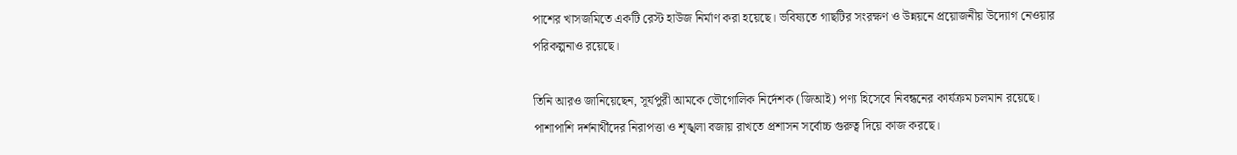পাশের খাসজমিতে একটি রেস্ট হাউজ নির্মাণ করা হয়েছে। ভবিষ্যতে গাছটির সংরক্ষণ ও উন্নয়নে প্রয়োজনীয় উদ্যোগ নেওয়ার পরিকল্পনাও রয়েছে।

তিনি আরও জানিয়েছেন, সূর্যপুরী আমকে ভৌগোলিক নির্দেশক (জিআই) পণ্য হিসেবে নিবন্ধনের কার্যক্রম চলমান রয়েছে। পাশাপাশি দর্শনার্থীদের নিরাপত্তা ও শৃঙ্খলা বজায় রাখতে প্রশাসন সর্বোচ্চ গুরুত্ব দিয়ে কাজ করছে।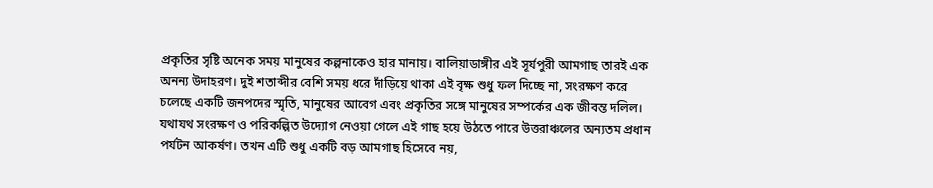প্রকৃতির সৃষ্টি অনেক সময় মানুষের কল্পনাকেও হার মানায়। বালিয়াডাঙ্গীর এই সূর্যপুরী আমগাছ তারই এক অনন্য উদাহরণ। দুই শতাব্দীর বেশি সময় ধরে দাঁড়িয়ে থাকা এই বৃক্ষ শুধু ফল দিচ্ছে না, সংরক্ষণ করে চলেছে একটি জনপদের স্মৃতি, মানুষের আবেগ এবং প্রকৃতির সঙ্গে মানুষের সম্পর্কের এক জীবন্ত দলিল। যথাযথ সংরক্ষণ ও পরিকল্পিত উদ্যোগ নেওয়া গেলে এই গাছ হয়ে উঠতে পারে উত্তরাঞ্চলের অন্যতম প্রধান পর্যটন আকর্ষণ। তখন এটি শুধু একটি বড় আমগাছ হিসেবে নয়,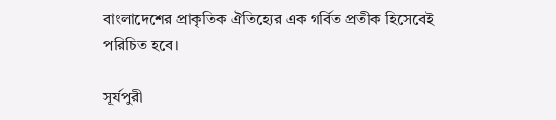বাংলাদেশের প্রাকৃতিক ঐতিহ্যের এক গর্বিত প্রতীক হিসেবেই পরিচিত হবে।

সূর্যপুরী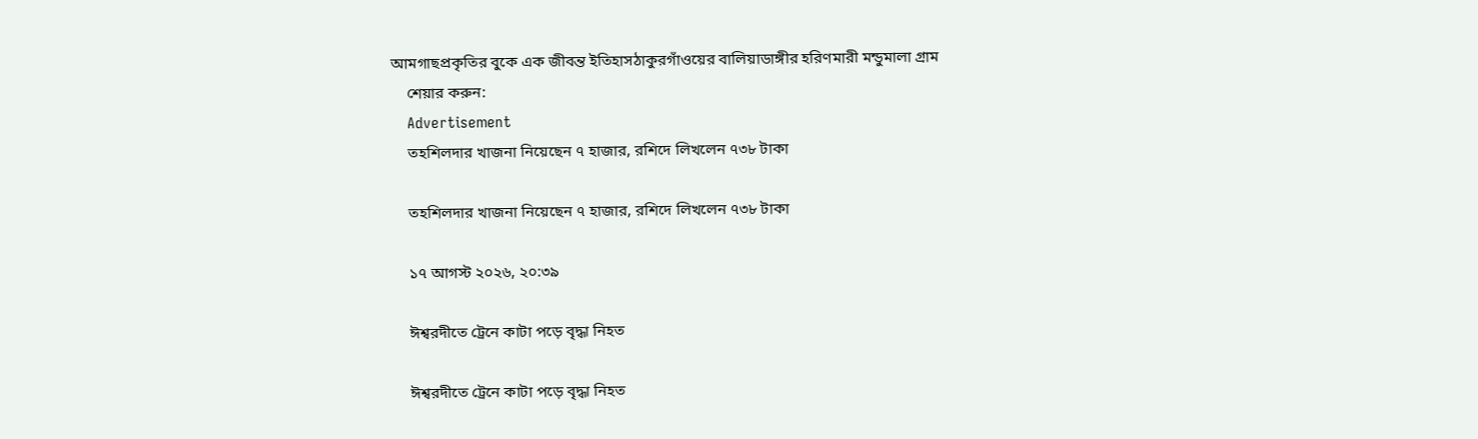আমগাছপ্রকৃতির বুকে এক জীবন্ত ইতিহাসঠাকুরগাঁওয়ের বালিয়াডাঙ্গীর হরিণমারী মন্ডুমালা গ্রাম
    শেয়ার করুন:
    Advertisement
    তহশিলদার খাজনা নিয়েছেন ৭ হাজার, রশিদে লিখলেন ৭৩৮ টাকা

    তহশিলদার খাজনা নিয়েছেন ৭ হাজার, রশিদে লিখলেন ৭৩৮ টাকা

    ১৭ আগস্ট ২০২৬, ২০:৩৯

    ঈশ্বরদীতে ট্রেনে কাটা পড়ে বৃদ্ধা নিহত

    ঈশ্বরদীতে ট্রেনে কাটা পড়ে বৃদ্ধা নিহত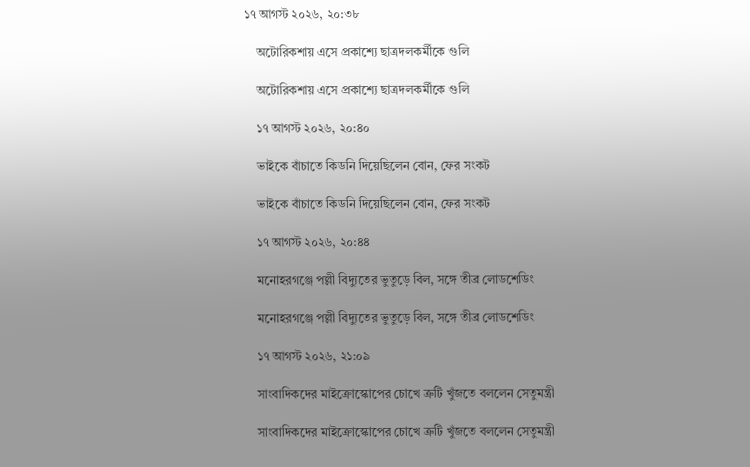১৭ আগস্ট ২০২৬, ২০:৩৮

    অটোরিকশায় এসে প্রকাশ্যে ছাত্রদলকর্মীকে গুলি

    অটোরিকশায় এসে প্রকাশ্যে ছাত্রদলকর্মীকে গুলি

    ১৭ আগস্ট ২০২৬, ২০:৪০

    ভাইকে বাঁচাতে কিডনি দিয়েছিলেন বোন, ফের সংকট

    ভাইকে বাঁচাতে কিডনি দিয়েছিলেন বোন, ফের সংকট

    ১৭ আগস্ট ২০২৬, ২০:৪৪

    মনোহরগঞ্জে পল্লী বিদ্যুতের ভুতুড়ে বিল, সঙ্গে তীব্র লোডশেডিং

    মনোহরগঞ্জে পল্লী বিদ্যুতের ভুতুড়ে বিল, সঙ্গে তীব্র লোডশেডিং

    ১৭ আগস্ট ২০২৬, ২১:০৯

    সাংবাদিকদের মাইক্রোস্কোপের চোখে ত্রুটি খুঁজতে বললেন সেতুমন্ত্রী

    সাংবাদিকদের মাইক্রোস্কোপের চোখে ত্রুটি খুঁজতে বললেন সেতুমন্ত্রী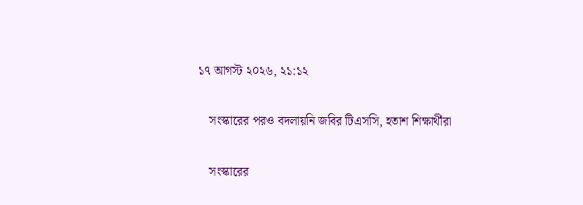১৭ আগস্ট ২০২৬, ২১:১২

    সংস্কারের পরও বদলায়নি জবির টিএসসি, হতাশ শিক্ষার্থীরা

    সংস্কারের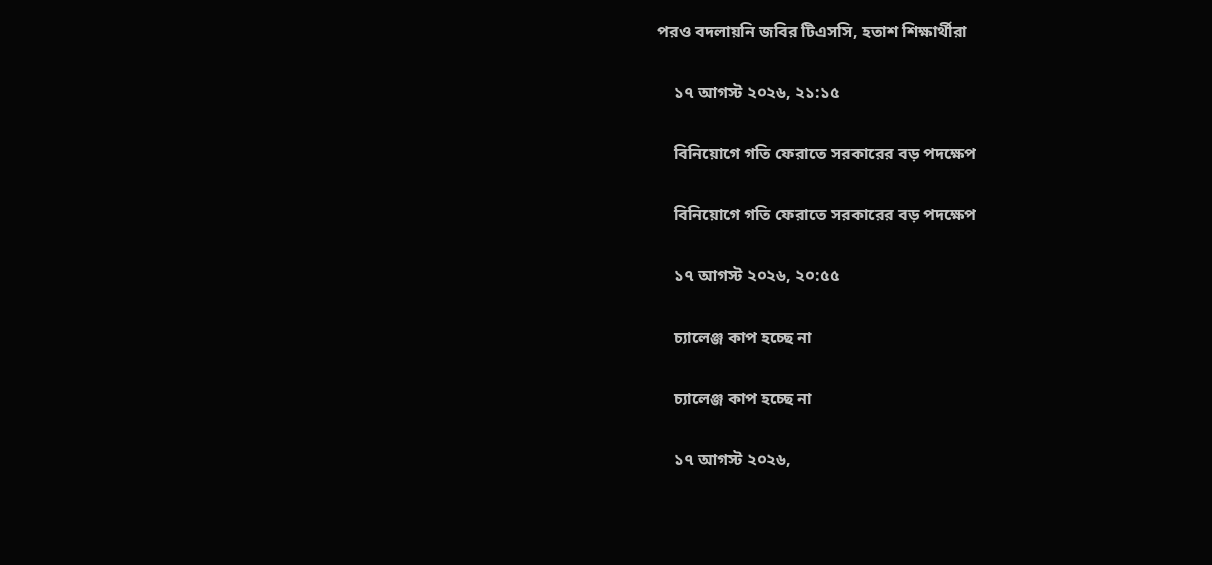পরও বদলায়নি জবির টিএসসি, হতাশ শিক্ষার্থীরা

    ১৭ আগস্ট ২০২৬, ২১:১৫

    বিনিয়োগে গতি ফেরাতে সরকারের বড় পদক্ষেপ

    বিনিয়োগে গতি ফেরাতে সরকারের বড় পদক্ষেপ

    ১৭ আগস্ট ২০২৬, ২০:৫৫

    চ্যালেঞ্জ কাপ হচ্ছে না

    চ্যালেঞ্জ কাপ হচ্ছে না

    ১৭ আগস্ট ২০২৬,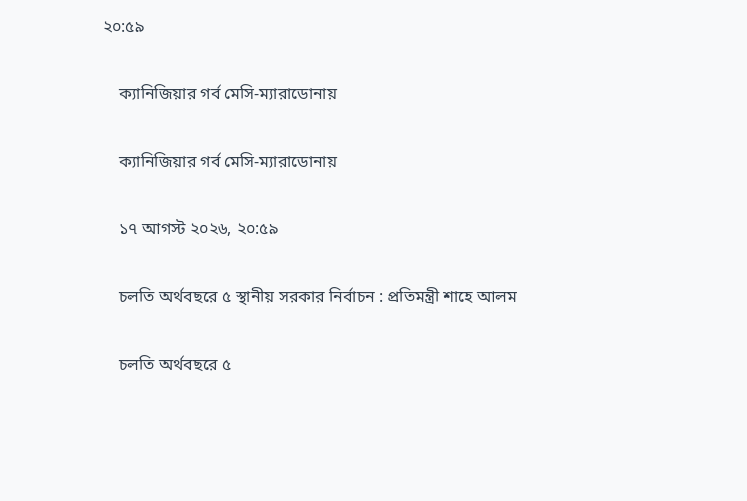২০:৫৯

    ক্যানিজিয়ার গর্ব মেসি-ম্যারাডোনায়

    ক্যানিজিয়ার গর্ব মেসি-ম্যারাডোনায়

    ১৭ আগস্ট ২০২৬, ২০:৫৯

    চলতি অর্থবছরে ৫ স্থানীয় সরকার নির্বাচন : প্রতিমন্ত্রী শাহে আলম

    চলতি অর্থবছরে ৫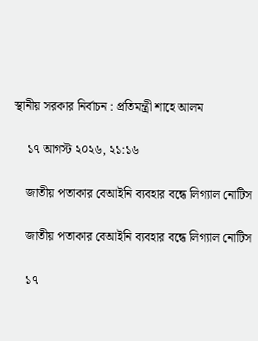স্থানীয় সরকার নির্বাচন : প্রতিমন্ত্রী শাহে আলম

    ১৭ আগস্ট ২০২৬, ২১:১৬

    জাতীয় পতাকার বেআইনি ব্যবহার বন্ধে লিগ্যাল নোটিস

    জাতীয় পতাকার বেআইনি ব্যবহার বন্ধে লিগ্যাল নোটিস

    ১৭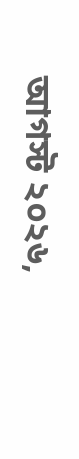আগস্ট ২০২৬,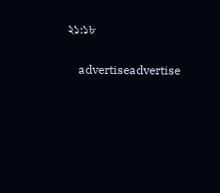২১:১৮

    advertiseadvertise